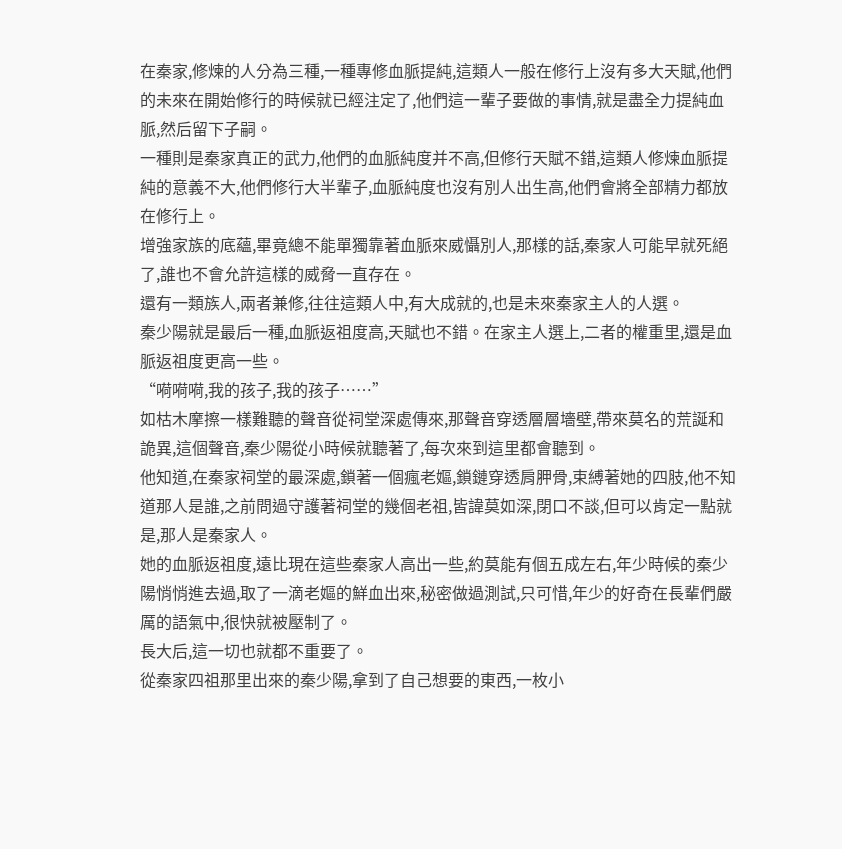在秦家,修煉的人分為三種,一種專修血脈提純,這類人一般在修行上沒有多大天賦,他們的未來在開始修行的時候就已經注定了,他們這一輩子要做的事情,就是盡全力提純血脈,然后留下子嗣。
一種則是秦家真正的武力,他們的血脈純度并不高,但修行天賦不錯,這類人修煉血脈提純的意義不大,他們修行大半輩子,血脈純度也沒有別人出生高,他們會將全部精力都放在修行上。
增強家族的底蘊,畢竟總不能單獨靠著血脈來威懾別人,那樣的話,秦家人可能早就死絕了,誰也不會允許這樣的威脅一直存在。
還有一類族人,兩者兼修,往往這類人中,有大成就的,也是未來秦家主人的人選。
秦少陽就是最后一種,血脈返祖度高,天賦也不錯。在家主人選上,二者的權重里,還是血脈返祖度更高一些。
“嗬嗬嗬,我的孩子,我的孩子……”
如枯木摩擦一樣難聽的聲音從祠堂深處傳來,那聲音穿透層層墻壁,帶來莫名的荒誕和詭異,這個聲音,秦少陽從小時候就聽著了,每次來到這里都會聽到。
他知道,在秦家祠堂的最深處,鎖著一個瘋老嫗,鎖鏈穿透肩胛骨,束縛著她的四肢,他不知道那人是誰,之前問過守護著祠堂的幾個老祖,皆諱莫如深,閉口不談,但可以肯定一點就是,那人是秦家人。
她的血脈返祖度,遠比現在這些秦家人高出一些,約莫能有個五成左右,年少時候的秦少陽悄悄進去過,取了一滴老嫗的鮮血出來,秘密做過測試,只可惜,年少的好奇在長輩們嚴厲的語氣中,很快就被壓制了。
長大后,這一切也就都不重要了。
從秦家四祖那里出來的秦少陽,拿到了自己想要的東西,一枚小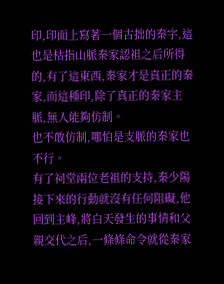印,印面上寫著一個古拙的秦字,這也是枯指山脈秦家認祖之后所得的,有了這東西,秦家才是真正的秦家,而這種印,除了真正的秦家主脈,無人能夠仿制。
也不敢仿制,哪怕是支脈的秦家也不行。
有了祠堂兩位老祖的支持,秦少陽接下來的行動就沒有任何阻礙,他回到主峰,將白天發生的事情和父親交代之后,一條條命令就從秦家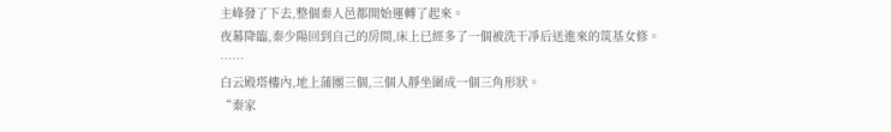主峰發了下去,整個秦人邑都開始運轉了起來。
夜幕降臨,秦少陽回到自己的房間,床上已經多了一個被洗干凈后送進來的筑基女修。
……
白云殿塔樓內,地上蒲團三個,三個人靜坐圍成一個三角形狀。
“秦家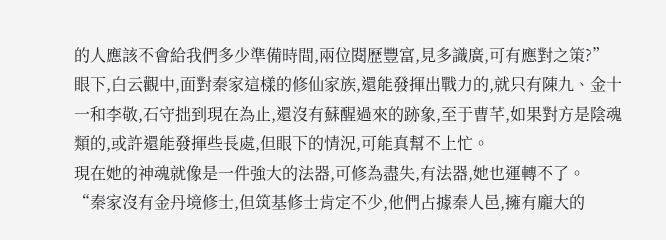的人應該不會給我們多少準備時間,兩位閱歷豐富,見多識廣,可有應對之策?”
眼下,白云觀中,面對秦家這樣的修仙家族,還能發揮出戰力的,就只有陳九、金十一和李敬,石守拙到現在為止,還沒有蘇醒過來的跡象,至于曹芊,如果對方是陰魂類的,或許還能發揮些長處,但眼下的情況,可能真幫不上忙。
現在她的神魂就像是一件強大的法器,可修為盡失,有法器,她也運轉不了。
“秦家沒有金丹境修士,但筑基修士肯定不少,他們占據秦人邑,擁有龐大的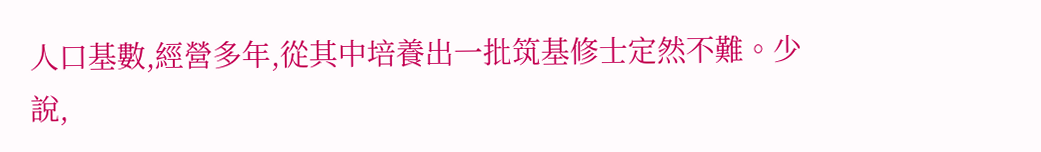人口基數,經營多年,從其中培養出一批筑基修士定然不難。少說,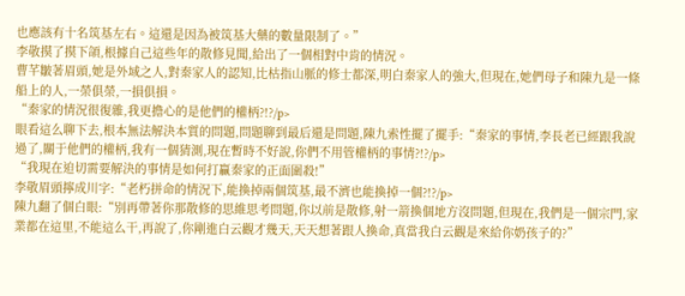也應該有十名筑基左右。這還是因為被筑基大藥的數量限制了。”
李敬摸了摸下頜,根據自己這些年的散修見聞,給出了一個相對中肯的情況。
曹芊皺著眉頭,她是外域之人,對秦家人的認知,比枯指山脈的修士都深,明白秦家人的強大,但現在,她們母子和陳九是一條船上的人,一榮俱榮,一損俱損。
“秦家的情況很復雜,我更擔心的是他們的權柄?!?/p>
眼看這么聊下去,根本無法解決本質的問題,問題聊到最后還是問題,陳九索性擺了擺手:“秦家的事情,李長老已經跟我說過了,關于他們的權柄,我有一個猜測,現在暫時不好說,你們不用管權柄的事情?!?/p>
“我現在迫切需要解決的事情是如何打贏秦家的正面圍殺!”
李敬眉頭擰成川字:“老朽拼命的情況下,能換掉兩個筑基,最不濟也能換掉一個?!?/p>
陳九翻了個白眼:“別再帶著你那散修的思維思考問題,你以前是散修,射一箭換個地方沒問題,但現在,我們是一個宗門,家業都在這里,不能這么干,再說了,你剛進白云觀才幾天,天天想著跟人換命,真當我白云觀是來給你奶孩子的?”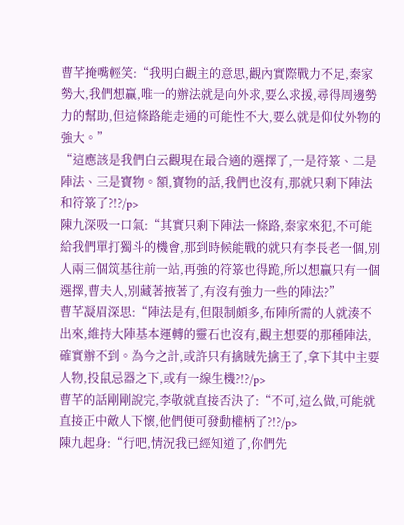曹芊掩嘴輕笑:“我明白觀主的意思,觀內實際戰力不足,秦家勢大,我們想贏,唯一的辦法就是向外求,要么求援,尋得周邊勢力的幫助,但這條路能走通的可能性不大,要么就是仰仗外物的強大。”
“這應該是我們白云觀現在最合適的選擇了,一是符箓、二是陣法、三是寶物。額,寶物的話,我們也沒有,那就只剩下陣法和符箓了?!?/p>
陳九深吸一口氣:“其實只剩下陣法一條路,秦家來犯,不可能給我們單打獨斗的機會,那到時候能戰的就只有李長老一個,別人兩三個筑基往前一站,再強的符箓也得跪,所以想贏只有一個選擇,曹夫人,別藏著掖著了,有沒有強力一些的陣法?”
曹芊凝眉深思:“陣法是有,但限制頗多,布陣所需的人就湊不出來,維持大陣基本運轉的靈石也沒有,觀主想要的那種陣法,確實辦不到。為今之計,或許只有擒賊先擒王了,拿下其中主要人物,投鼠忌器之下,或有一線生機?!?/p>
曹芊的話剛剛說完,李敬就直接否決了:“不可,這么做,可能就直接正中敵人下懷,他們便可發動權柄了?!?/p>
陳九起身:“行吧,情況我已經知道了,你們先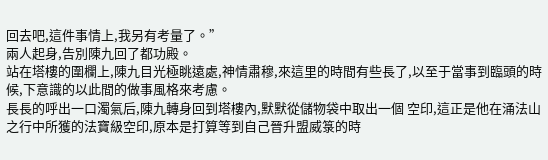回去吧,這件事情上,我另有考量了。”
兩人起身,告別陳九回了都功殿。
站在塔樓的圍欄上,陳九目光極眺遠處,神情肅穆,來這里的時間有些長了,以至于當事到臨頭的時候,下意識的以此間的做事風格來考慮。
長長的呼出一口濁氣后,陳九轉身回到塔樓內,默默從儲物袋中取出一個 空印,這正是他在涌法山之行中所獲的法寶級空印,原本是打算等到自己晉升盟威箓的時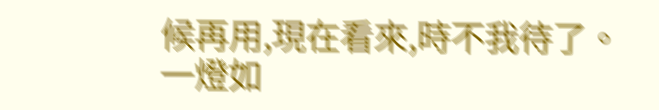候再用,現在看來,時不我待了。
一燈如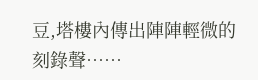豆,塔樓內傳出陣陣輕微的刻錄聲……